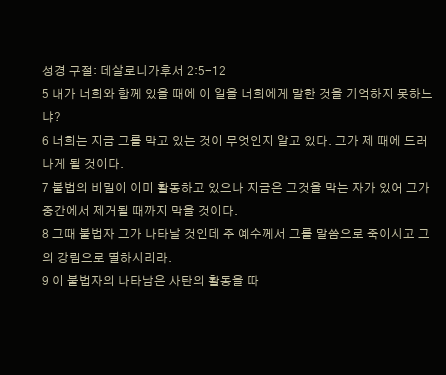성경 구절: 데살로니가후서 2:5-12
5 내가 너희와 함께 있을 때에 이 일을 너희에게 말한 것을 기억하지 못하느냐?
6 너희는 지금 그를 막고 있는 것이 무엇인지 알고 있다. 그가 제 때에 드러나게 될 것이다.
7 불법의 비밀이 이미 활동하고 있으나 지금은 그것을 막는 자가 있어 그가 중간에서 제거될 때까지 막을 것이다.
8 그때 불법자 그가 나타날 것인데 주 예수께서 그를 말씀으로 죽이시고 그의 강림으로 멸하시리라.
9 이 불법자의 나타남은 사탄의 활동을 따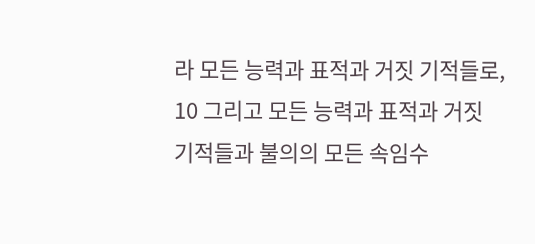라 모든 능력과 표적과 거짓 기적들로,
10 그리고 모든 능력과 표적과 거짓 기적들과 불의의 모든 속임수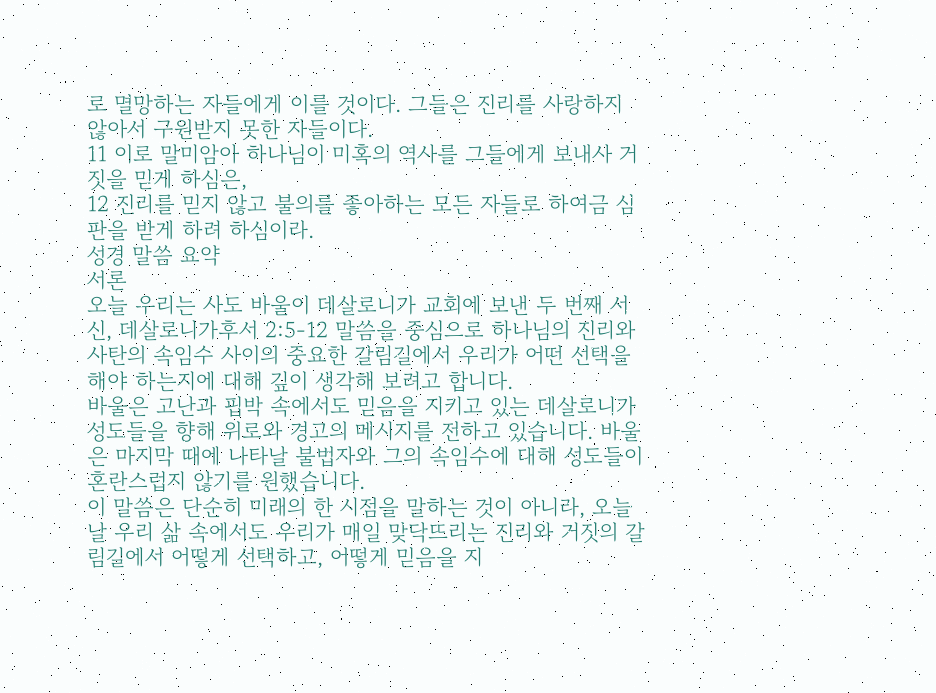로 멸망하는 자들에게 이를 것이다. 그들은 진리를 사랑하지 않아서 구원받지 못한 자들이다.
11 이로 말미암아 하나님이 미혹의 역사를 그들에게 보내사 거짓을 믿게 하심은,
12 진리를 믿지 않고 불의를 좋아하는 모든 자들로 하여금 심판을 받게 하려 하심이라.
성경 말씀 요약
서론
오늘 우리는 사도 바울이 데살로니가 교회에 보낸 두 번째 서신, 데살로니가후서 2:5-12 말씀을 중심으로 하나님의 진리와 사탄의 속임수 사이의 중요한 갈림길에서 우리가 어떤 선택을 해야 하는지에 대해 깊이 생각해 보려고 합니다.
바울은 고난과 핍박 속에서도 믿음을 지키고 있는 데살로니가 성도들을 향해 위로와 경고의 메시지를 전하고 있습니다. 바울은 마지막 때에 나타날 불법자와 그의 속임수에 대해 성도들이 혼란스럽지 않기를 원했습니다.
이 말씀은 단순히 미래의 한 시점을 말하는 것이 아니라, 오늘날 우리 삶 속에서도 우리가 매일 맞닥뜨리는 진리와 거짓의 갈림길에서 어떻게 선택하고, 어떻게 믿음을 지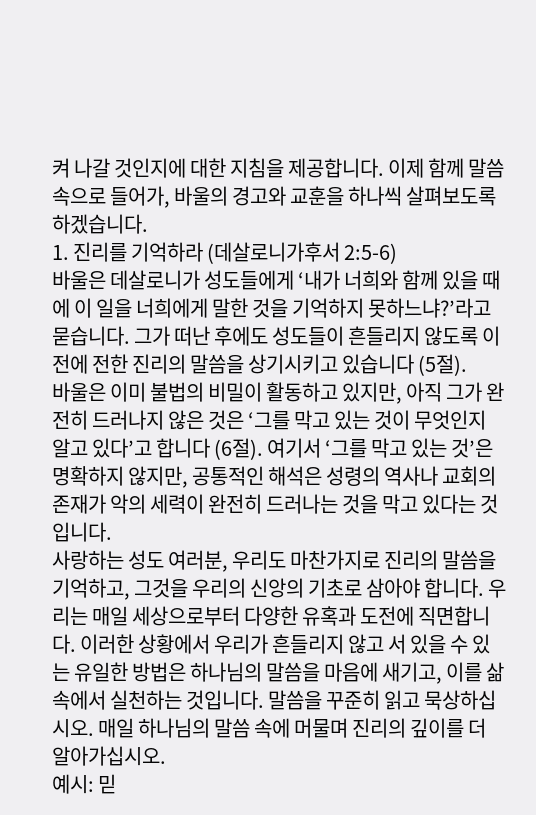켜 나갈 것인지에 대한 지침을 제공합니다. 이제 함께 말씀 속으로 들어가, 바울의 경고와 교훈을 하나씩 살펴보도록 하겠습니다.
1. 진리를 기억하라 (데살로니가후서 2:5-6)
바울은 데살로니가 성도들에게 ‘내가 너희와 함께 있을 때에 이 일을 너희에게 말한 것을 기억하지 못하느냐?’라고 묻습니다. 그가 떠난 후에도 성도들이 흔들리지 않도록 이전에 전한 진리의 말씀을 상기시키고 있습니다 (5절).
바울은 이미 불법의 비밀이 활동하고 있지만, 아직 그가 완전히 드러나지 않은 것은 ‘그를 막고 있는 것이 무엇인지 알고 있다’고 합니다 (6절). 여기서 ‘그를 막고 있는 것’은 명확하지 않지만, 공통적인 해석은 성령의 역사나 교회의 존재가 악의 세력이 완전히 드러나는 것을 막고 있다는 것입니다.
사랑하는 성도 여러분, 우리도 마찬가지로 진리의 말씀을 기억하고, 그것을 우리의 신앙의 기초로 삼아야 합니다. 우리는 매일 세상으로부터 다양한 유혹과 도전에 직면합니다. 이러한 상황에서 우리가 흔들리지 않고 서 있을 수 있는 유일한 방법은 하나님의 말씀을 마음에 새기고, 이를 삶 속에서 실천하는 것입니다. 말씀을 꾸준히 읽고 묵상하십시오. 매일 하나님의 말씀 속에 머물며 진리의 깊이를 더 알아가십시오.
예시: 믿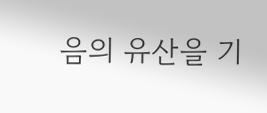음의 유산을 기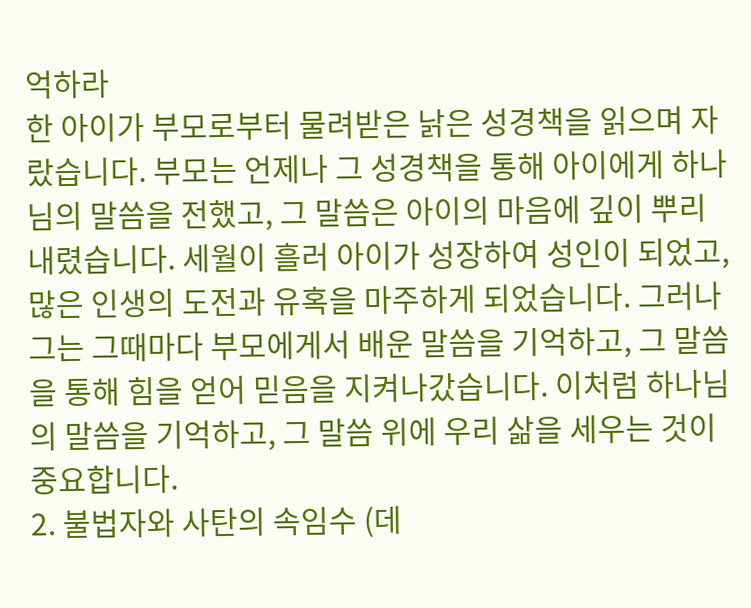억하라
한 아이가 부모로부터 물려받은 낡은 성경책을 읽으며 자랐습니다. 부모는 언제나 그 성경책을 통해 아이에게 하나님의 말씀을 전했고, 그 말씀은 아이의 마음에 깊이 뿌리내렸습니다. 세월이 흘러 아이가 성장하여 성인이 되었고, 많은 인생의 도전과 유혹을 마주하게 되었습니다. 그러나 그는 그때마다 부모에게서 배운 말씀을 기억하고, 그 말씀을 통해 힘을 얻어 믿음을 지켜나갔습니다. 이처럼 하나님의 말씀을 기억하고, 그 말씀 위에 우리 삶을 세우는 것이 중요합니다.
2. 불법자와 사탄의 속임수 (데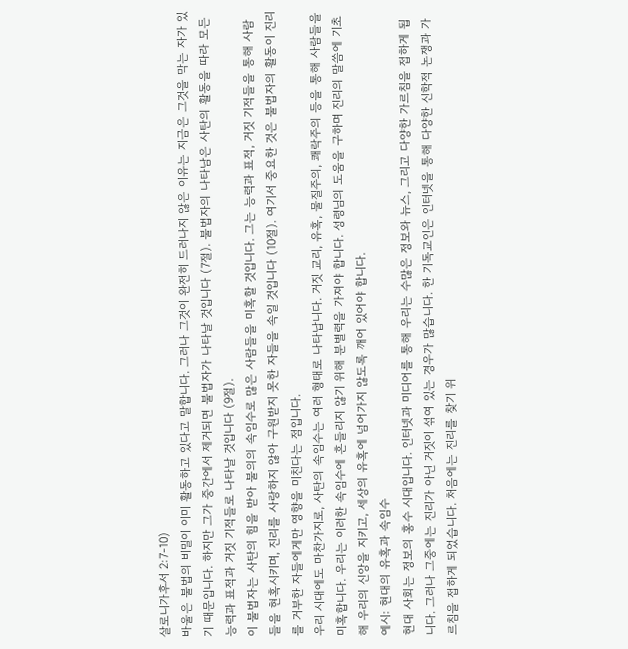살로니가후서 2:7-10)
바울은 불법의 비밀이 이미 활동하고 있다고 말합니다. 그러나 그것이 완전히 드러나지 않은 이유는 지금은 그것을 막는 자가 있기 때문입니다. 하지만 그가 중간에서 제거되면 불법자가 나타날 것입니다 (7절). 불법자의 나타남은 사탄의 활동을 따라 모든 능력과 표적과 거짓 기적들로 나타날 것입니다 (9절).
이 불법자는 사탄의 힘을 받아 불의의 속임수로 많은 사람들을 미혹할 것입니다. 그는 능력과 표적, 거짓 기적들을 통해 사람들을 현혹시키며, 진리를 사랑하지 않아 구원받지 못한 자들을 속일 것입니다 (10절). 여기서 중요한 것은 불법자의 활동이 진리를 거부한 자들에게만 영향을 미친다는 점입니다.
우리 시대에도 마찬가지로, 사탄의 속임수는 여러 형태로 나타납니다. 거짓 교리, 유혹, 물질주의, 쾌락주의 등을 통해 사람들을 미혹합니다. 우리는 이러한 속임수에 흔들리지 않기 위해 분별력을 가져야 합니다. 성령님의 도움을 구하며 진리의 말씀에 기초해 우리의 신앙을 지키고, 세상의 유혹에 넘어가지 않도록 깨어 있어야 합니다.
예시: 현대의 유혹과 속임수
현대 사회는 정보의 홍수 시대입니다. 인터넷과 미디어를 통해 우리는 수많은 정보와 뉴스, 그리고 다양한 가르침을 접하게 됩니다. 그러나 그중에는 진리가 아닌 거짓이 섞여 있는 경우가 많습니다. 한 기독교인은 인터넷을 통해 다양한 신학적 논쟁과 가르침을 접하게 되었습니다. 처음에는 진리를 찾기 위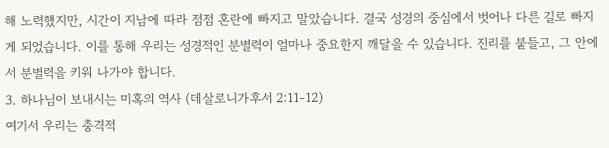해 노력했지만, 시간이 지남에 따라 점점 혼란에 빠지고 말았습니다. 결국 성경의 중심에서 벗어나 다른 길로 빠지게 되었습니다. 이를 통해 우리는 성경적인 분별력이 얼마나 중요한지 깨달을 수 있습니다. 진리를 붙들고, 그 안에서 분별력을 키워 나가야 합니다.
3. 하나님이 보내시는 미혹의 역사 (데살로니가후서 2:11-12)
여기서 우리는 충격적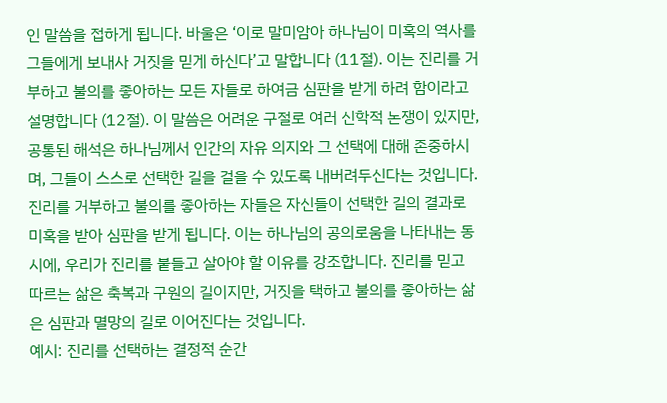인 말씀을 접하게 됩니다. 바울은 ‘이로 말미암아 하나님이 미혹의 역사를 그들에게 보내사 거짓을 믿게 하신다’고 말합니다 (11절). 이는 진리를 거부하고 불의를 좋아하는 모든 자들로 하여금 심판을 받게 하려 함이라고 설명합니다 (12절). 이 말씀은 어려운 구절로 여러 신학적 논쟁이 있지만, 공통된 해석은 하나님께서 인간의 자유 의지와 그 선택에 대해 존중하시며, 그들이 스스로 선택한 길을 걸을 수 있도록 내버려두신다는 것입니다.
진리를 거부하고 불의를 좋아하는 자들은 자신들이 선택한 길의 결과로 미혹을 받아 심판을 받게 됩니다. 이는 하나님의 공의로움을 나타내는 동시에, 우리가 진리를 붙들고 살아야 할 이유를 강조합니다. 진리를 믿고 따르는 삶은 축복과 구원의 길이지만, 거짓을 택하고 불의를 좋아하는 삶은 심판과 멸망의 길로 이어진다는 것입니다.
예시: 진리를 선택하는 결정적 순간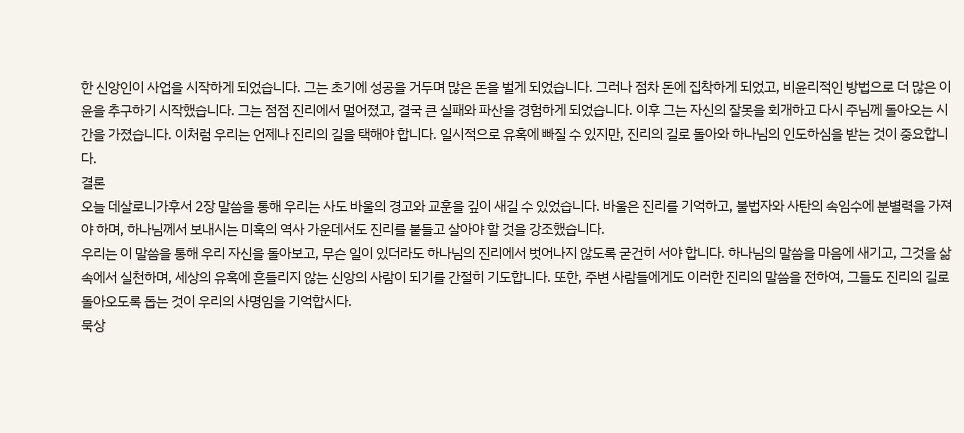한 신앙인이 사업을 시작하게 되었습니다. 그는 초기에 성공을 거두며 많은 돈을 벌게 되었습니다. 그러나 점차 돈에 집착하게 되었고, 비윤리적인 방법으로 더 많은 이윤을 추구하기 시작했습니다. 그는 점점 진리에서 멀어졌고, 결국 큰 실패와 파산을 경험하게 되었습니다. 이후 그는 자신의 잘못을 회개하고 다시 주님께 돌아오는 시간을 가졌습니다. 이처럼 우리는 언제나 진리의 길을 택해야 합니다. 일시적으로 유혹에 빠질 수 있지만, 진리의 길로 돌아와 하나님의 인도하심을 받는 것이 중요합니다.
결론
오늘 데살로니가후서 2장 말씀을 통해 우리는 사도 바울의 경고와 교훈을 깊이 새길 수 있었습니다. 바울은 진리를 기억하고, 불법자와 사탄의 속임수에 분별력을 가져야 하며, 하나님께서 보내시는 미혹의 역사 가운데서도 진리를 붙들고 살아야 할 것을 강조했습니다.
우리는 이 말씀을 통해 우리 자신을 돌아보고, 무슨 일이 있더라도 하나님의 진리에서 벗어나지 않도록 굳건히 서야 합니다. 하나님의 말씀을 마음에 새기고, 그것을 삶 속에서 실천하며, 세상의 유혹에 흔들리지 않는 신앙의 사람이 되기를 간절히 기도합니다. 또한, 주변 사람들에게도 이러한 진리의 말씀을 전하여, 그들도 진리의 길로 돌아오도록 돕는 것이 우리의 사명임을 기억합시다.
묵상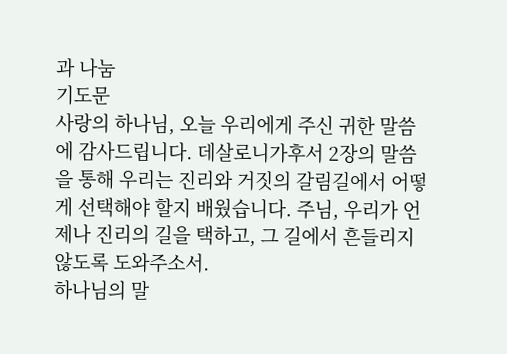과 나눔
기도문
사랑의 하나님, 오늘 우리에게 주신 귀한 말씀에 감사드립니다. 데살로니가후서 2장의 말씀을 통해 우리는 진리와 거짓의 갈림길에서 어떻게 선택해야 할지 배웠습니다. 주님, 우리가 언제나 진리의 길을 택하고, 그 길에서 흔들리지 않도록 도와주소서.
하나님의 말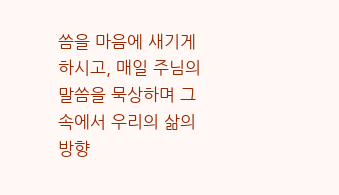씀을 마음에 새기게 하시고, 매일 주님의 말씀을 묵상하며 그 속에서 우리의 삶의 방향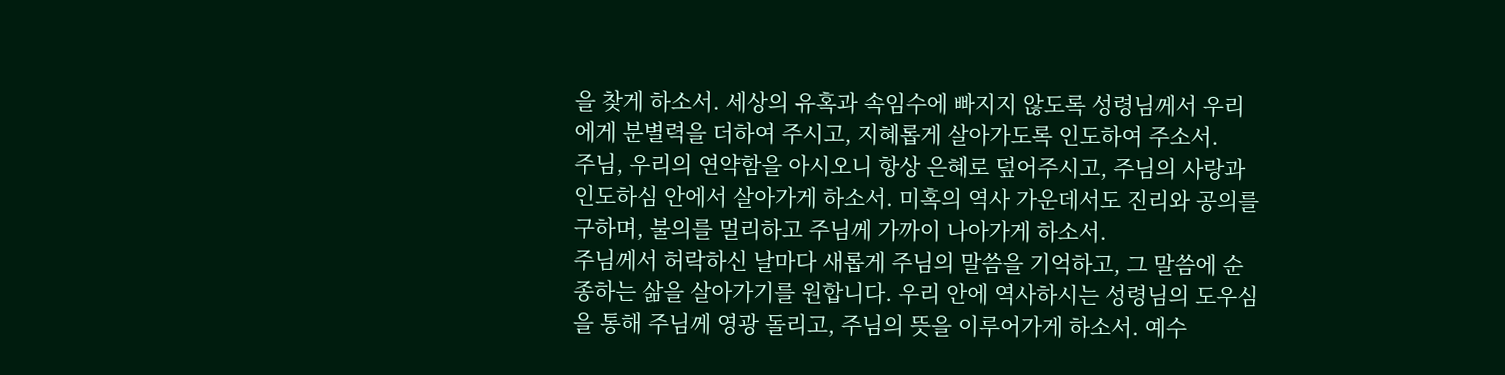을 찾게 하소서. 세상의 유혹과 속임수에 빠지지 않도록 성령님께서 우리에게 분별력을 더하여 주시고, 지혜롭게 살아가도록 인도하여 주소서.
주님, 우리의 연약함을 아시오니 항상 은혜로 덮어주시고, 주님의 사랑과 인도하심 안에서 살아가게 하소서. 미혹의 역사 가운데서도 진리와 공의를 구하며, 불의를 멀리하고 주님께 가까이 나아가게 하소서.
주님께서 허락하신 날마다 새롭게 주님의 말씀을 기억하고, 그 말씀에 순종하는 삶을 살아가기를 원합니다. 우리 안에 역사하시는 성령님의 도우심을 통해 주님께 영광 돌리고, 주님의 뜻을 이루어가게 하소서. 예수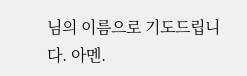님의 이름으로 기도드립니다. 아멘.